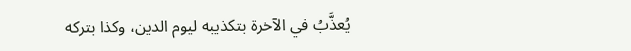يُعذَّبُ في الآخرة بتكذيبه ليوم الدين، وكذا بتركه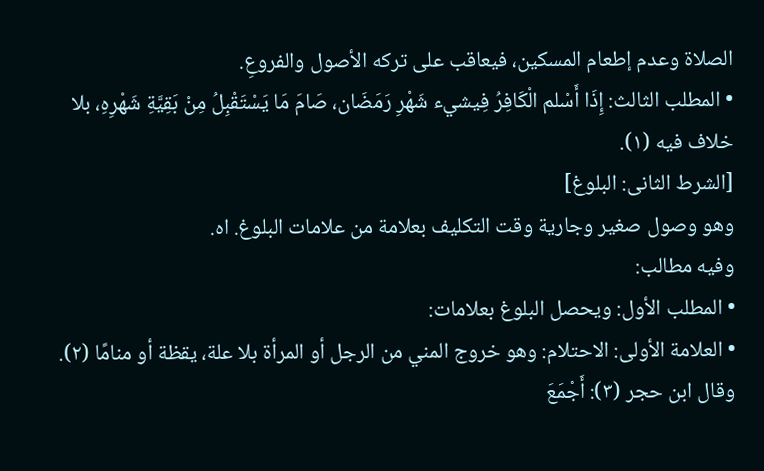الصلاة وعدم إطعام المسكين، فيعاقب على تركه الأصول والفروعِ.
• المطلب الثالث: إِذَا أَسْلم الْكَافِرُ فِيشيء شَهْرِ رَمَضَان، صَامَ مَا يَسْتَقْبِلُ مِنْ بَقِيَّةِ شَهْرِهِ، بلا خلاف فيه (١).
[الشرط الثانى: البلوغ]
وهو وصول صغير وجارية وقت التكليف بعلامة من علامات البلوغ. اه.
وفيه مطالب:
• المطلب الأول: ويحصل البلوغ بعلامات:
• العلامة الأولى: الاحتلام: وهو خروج المني من الرجل أو المرأة بلا علة، يقظة أو منامًا (٢).
وقال ابن حجر (٣): أَجْمَعَ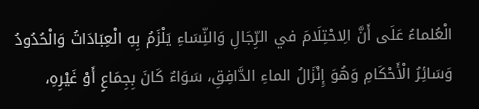الْعُلماءُ عَلَى أَنَّ الِاحْتِلَامَ في الرِّجَالِ وَالنِّسَاءِ يَلْزَمُ بِهِ الْعِبَادَاتُ وَالْحُدُودُ وَسَائِرُ الْأَحْكَامِ وَهُوَ إِنْزَالُ الماءِ الدَّافِقِ، سَوَاءٌ كَانَ بِجِمَاعٍ أَوْ غَيْرِهِ،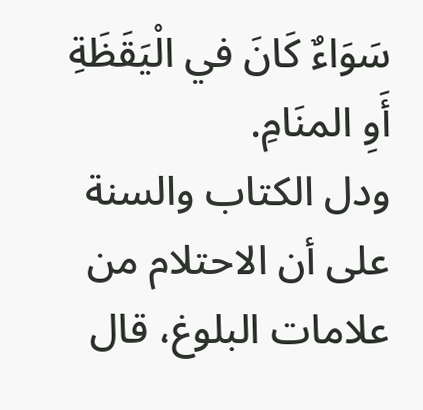سَوَاءٌ كَانَ في الْيَقَظَةِ أَوِ المنَامِ.
ودل الكتاب والسنة على أن الاحتلام من علامات البلوغ، قال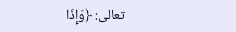تعالى: ﴿وَإِذَا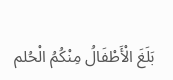بَلَغَ الْأَطْفَالُ مِنْكُمُ الْحُلم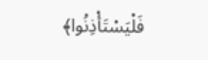فَلْيَسْتَأْذِنُوا﴾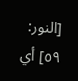[النور: ٥٩] أي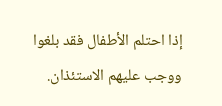إذا احتلم الأطفال فقد بلغوا ووجب عليهم الاستئذان.